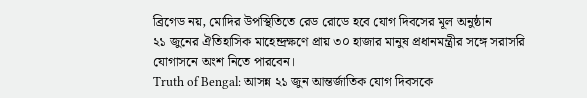ব্রিগেড নয়, মোদির উপস্থিতিতে রেড রোডে হবে যোগ দিবসের মূল অনুষ্ঠান
২১ জুনের ঐতিহাসিক মাহেন্দ্রক্ষণে প্রায় ৩০ হাজার মানুষ প্রধানমন্ত্রীর সঙ্গে সরাসরি যোগাসনে অংশ নিতে পারবেন।
Truth of Bengal: আসন্ন ২১ জুন আন্তর্জাতিক যোগ দিবসকে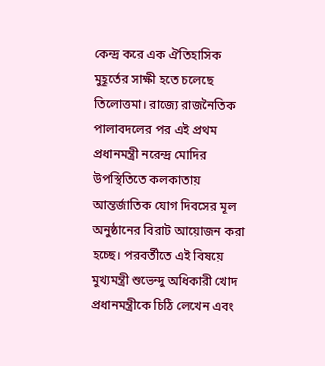কেন্দ্র করে এক ঐতিহাসিক মুহূর্তের সাক্ষী হতে চলেছে তিলোত্তমা। রাজ্যে রাজনৈতিক পালাবদলের পর এই প্রথম প্রধানমন্ত্রী নরেন্দ্র মোদির উপস্থিতিতে কলকাতায় আন্তর্জাতিক যোগ দিবসের মূল অনুষ্ঠানের বিরাট আয়োজন করা হচ্ছে। পরবর্তীতে এই বিষয়ে মুখ্যমন্ত্রী শুভেন্দু অধিকারী খোদ প্রধানমন্ত্রীকে চিঠি লেখেন এবং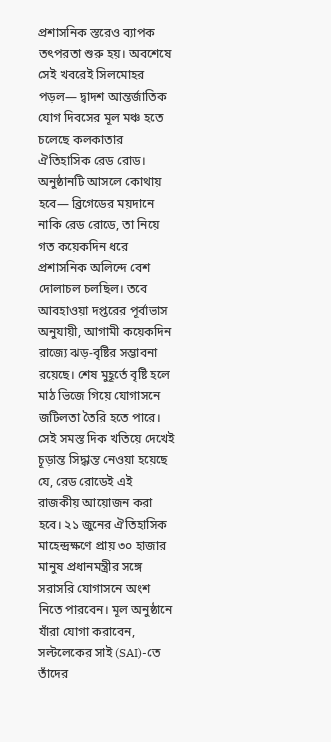প্রশাসনিক স্তরেও ব্যাপক তৎপরতা শুরু হয়। অবশেষে সেই খবরেই সিলমোহর পড়ল— দ্বাদশ আন্তর্জাতিক যোগ দিবসের মূল মঞ্চ হতে চলেছে কলকাতার ঐতিহাসিক রেড রোড।
অনুষ্ঠানটি আসলে কোথায় হবে— ব্রিগেডের ময়দানে নাকি রেড রোডে, তা নিয়ে গত কয়েকদিন ধরে প্রশাসনিক অলিন্দে বেশ দোলাচল চলছিল। তবে আবহাওয়া দপ্তরের পূর্বাভাস অনুযায়ী, আগামী কয়েকদিন রাজ্যে ঝড়-বৃষ্টির সম্ভাবনা রয়েছে। শেষ মুহূর্তে বৃষ্টি হলে মাঠ ভিজে গিয়ে যোগাসনে জটিলতা তৈরি হতে পারে। সেই সমস্ত দিক খতিয়ে দেখেই চূড়ান্ত সিদ্ধান্ত নেওয়া হয়েছে যে, রেড রোডেই এই রাজকীয় আয়োজন করা হবে। ২১ জুনের ঐতিহাসিক মাহেন্দ্রক্ষণে প্রায় ৩০ হাজার মানুষ প্রধানমন্ত্রীর সঙ্গে সরাসরি যোগাসনে অংশ নিতে পারবেন। মূল অনুষ্ঠানে যাঁরা যোগা করাবেন, সল্টলেকের সাই (SAI)-তে তাঁদের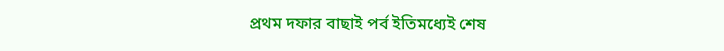প্রথম দফার বাছাই পর্ব ইতিমধ্যেই শেষ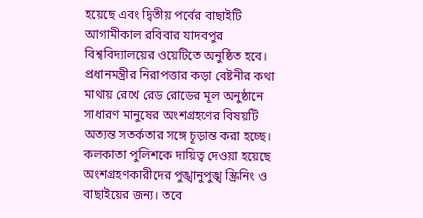হয়েছে এবং দ্বিতীয় পর্বের বাছাইটি আগামীকাল রবিবার যাদবপুর বিশ্ববিদ্যালয়ের ওয়েটিতে অনুষ্ঠিত হবে।
প্রধানমন্ত্রীর নিরাপত্তার কড়া বেষ্টনীর কথা মাথায় রেখে রেড রোডের মূল অনুষ্ঠানে সাধারণ মানুষের অংশগ্রহণের বিষয়টি অত্যন্ত সতর্কতার সঙ্গে চূড়ান্ত করা হচ্ছে। কলকাতা পুলিশকে দায়িত্ব দেওয়া হয়েছে অংশগ্রহণকারীদের পুঙ্খানুপুঙ্খ স্ক্রিনিং ও বাছাইয়ের জন্য। তবে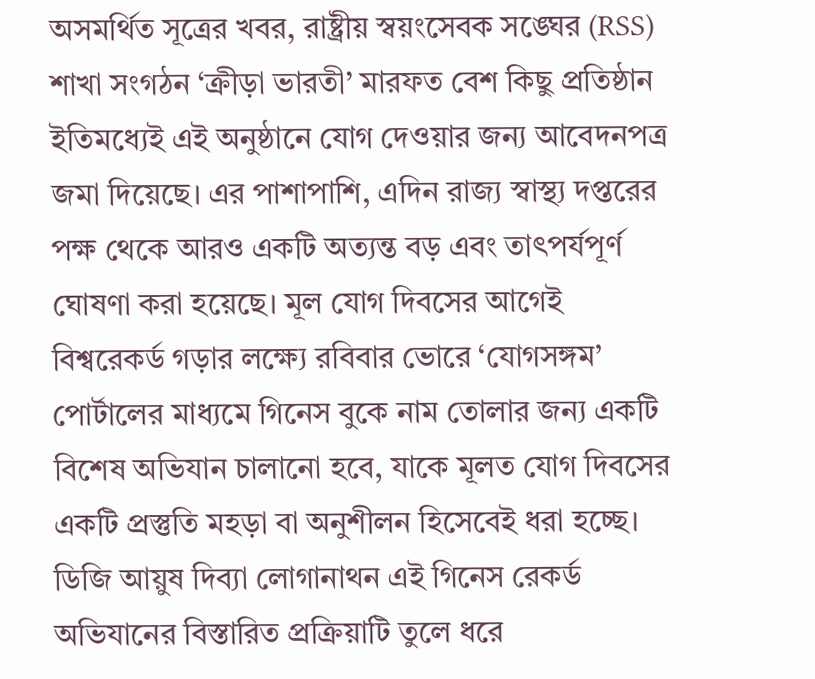অসমর্থিত সূত্রের খবর, রাষ্ট্রীয় স্বয়ংসেবক সঙ্ঘের (RSS) শাখা সংগঠন ‘ক্রীড়া ভারতী’ মারফত বেশ কিছু প্রতিষ্ঠান ইতিমধ্যেই এই অনুষ্ঠানে যোগ দেওয়ার জন্য আবেদনপত্র জমা দিয়েছে। এর পাশাপাশি, এদিন রাজ্য স্বাস্থ্য দপ্তরের পক্ষ থেকে আরও একটি অত্যন্ত বড় এবং তাৎপর্যপূর্ণ ঘোষণা করা হয়েছে। মূল যোগ দিবসের আগেই বিশ্বরেকর্ড গড়ার লক্ষ্যে রবিবার ভোরে ‘যোগসঙ্গম’ পোর্টালের মাধ্যমে গিনেস বুকে নাম তোলার জন্য একটি বিশেষ অভিযান চালানো হবে, যাকে মূলত যোগ দিবসের একটি প্রস্তুতি মহড়া বা অনুশীলন হিসেবেই ধরা হচ্ছে।
ডিজি আয়ুষ দিব্যা লোগানাথন এই গিনেস রেকর্ড অভিযানের বিস্তারিত প্রক্রিয়াটি তুলে ধরে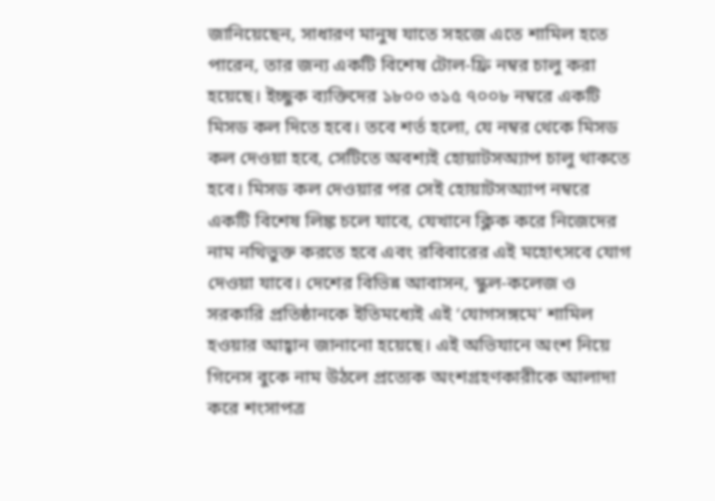জানিয়েছেন, সাধারণ মানুষ যাতে সহজে এতে শামিল হতে পারেন, তার জন্য একটি বিশেষ টোল-ফ্রি নম্বর চালু করা হয়েছে। ইচ্ছুক ব্যক্তিদের ১৮০০ ৩১৫ ৭০০৮ নম্বরে একটি মিসড কল দিতে হবে। তবে শর্ত হলো, যে নম্বর থেকে মিসড কল দেওয়া হবে, সেটিতে অবশ্যই হোয়াটসঅ্যাপ চালু থাকতে হবে। মিসড কল দেওয়ার পর সেই হোয়াটসঅ্যাপ নম্বরে একটি বিশেষ লিঙ্ক চলে যাবে, যেখানে ক্লিক করে নিজেদের নাম নথিভুক্ত করতে হবে এবং রবিবারের এই মহোৎসবে যোগ দেওয়া যাবে। দেশের বিভিন্ন আবাসন, স্কুল-কলেজ ও সরকারি প্রতিষ্ঠানকে ইতিমধ্যেই এই ‘যোগসঙ্গমে’ শামিল হওয়ার আহ্বান জানানো হয়েছে। এই অভিযানে অংশ নিয়ে গিনেস বুকে নাম উঠলে প্রত্যেক অংশগ্রহণকারীকে আলাদা করে শংসাপত্র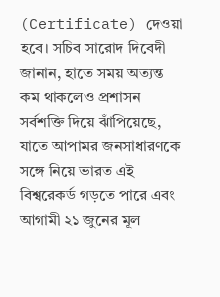(Certificate) দেওয়া হবে। সচিব সারোদ দিবেদী জানান, হাতে সময় অত্যন্ত কম থাকলেও প্রশাসন সর্বশক্তি দিয়ে ঝাঁপিয়েছে, যাতে আপামর জনসাধারণকে সঙ্গে নিয়ে ভারত এই বিশ্বরেকর্ড গড়তে পারে এবং আগামী ২১ জুনের মূল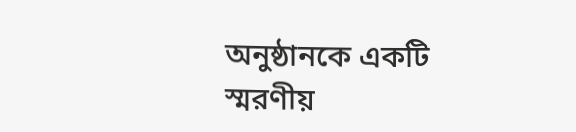অনুষ্ঠানকে একটি স্মরণীয়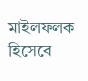মাইলফলক হিসেবে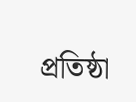প্রতিষ্ঠা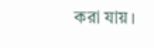করা যায়।